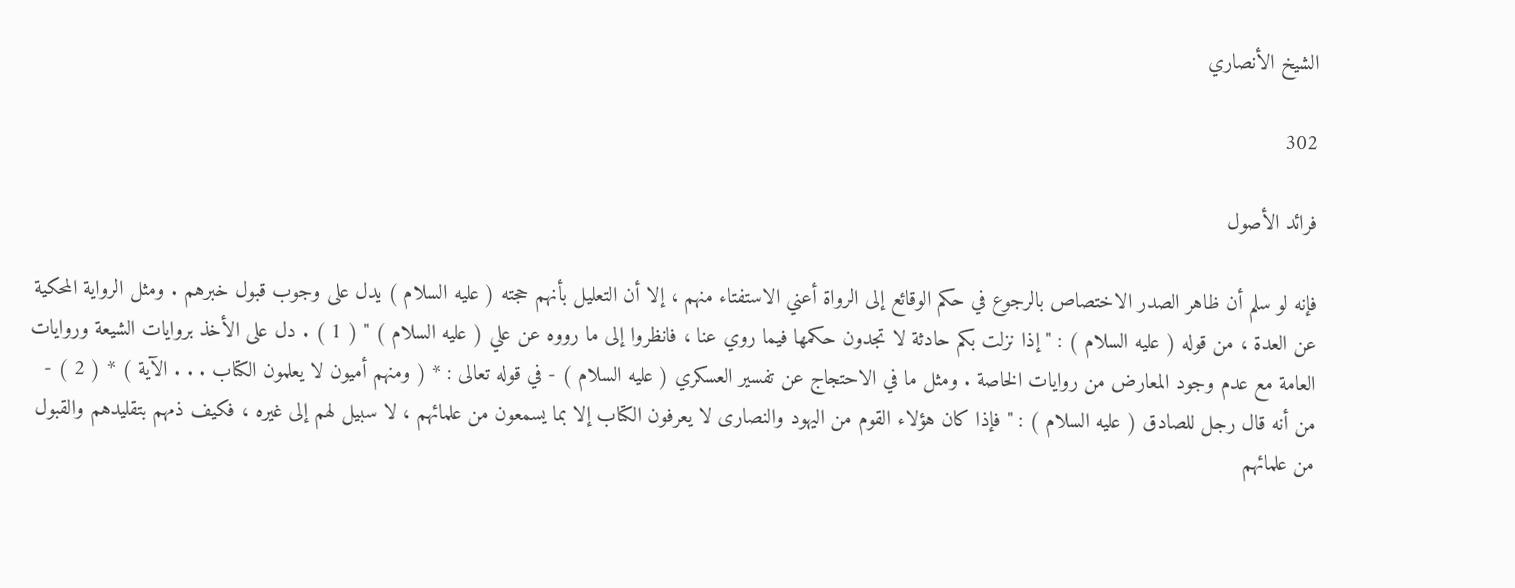الشيخ الأنصاري

302

فرائد الأصول

فإنه لو سلم أن ظاهر الصدر الاختصاص بالرجوع في حكم الوقائع إلى الرواة أعني الاستفتاء منهم ، إلا أن التعليل بأنهم حجته ( عليه السلام ) يدل على وجوب قبول خبرهم . ومثل الرواية المحكية عن العدة ، من قوله ( عليه السلام ) : " إذا نزلت بكم حادثة لا تجدون حكمها فيما روي عنا ، فانظروا إلى ما رووه عن علي ( عليه السلام ) " ( 1 ) . دل على الأخذ بروايات الشيعة وروايات العامة مع عدم وجود المعارض من روايات الخاصة . ومثل ما في الاحتجاج عن تفسير العسكري ( عليه السلام ) - في قوله تعالى : * ( ومنهم أميون لا يعلمون الكتاب . . . الآية ) * ( 2 ) - من أنه قال رجل للصادق ( عليه السلام ) : " فإذا كان هؤلاء القوم من اليهود والنصارى لا يعرفون الكتاب إلا بما يسمعون من علمائهم ، لا سبيل لهم إلى غيره ، فكيف ذمهم بتقليدهم والقبول من علمائهم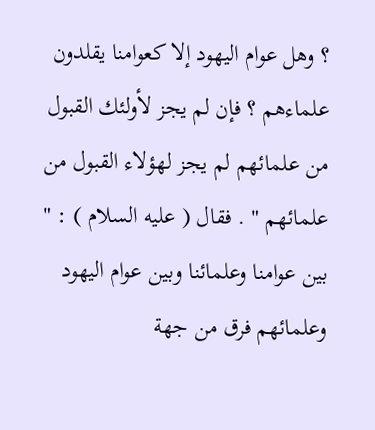؟ وهل عوام اليهود إلا كعوامنا يقلدون علماءهم ؟ فإن لم يجز لأولئك القبول من علمائهم لم يجز لهؤلاء القبول من علمائهم " . فقال ( عليه السلام ) : " بين عوامنا وعلمائنا وبين عوام اليهود وعلمائهم فرق من جهة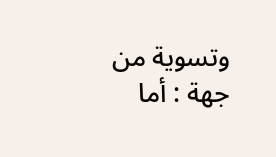وتسوية من جهة : أما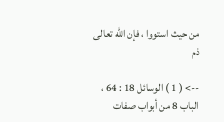من حيث استووا ، فإن الله تعالى ذم

--> ( 1 ) الوسائل 18 : 64 ، الباب 8 من أبواب صفات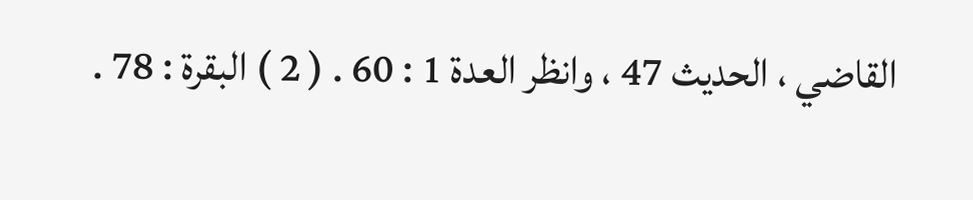القاضي ، الحديث 47 ، وانظر العدة 1 : 60 . ( 2 ) البقرة : 78 .